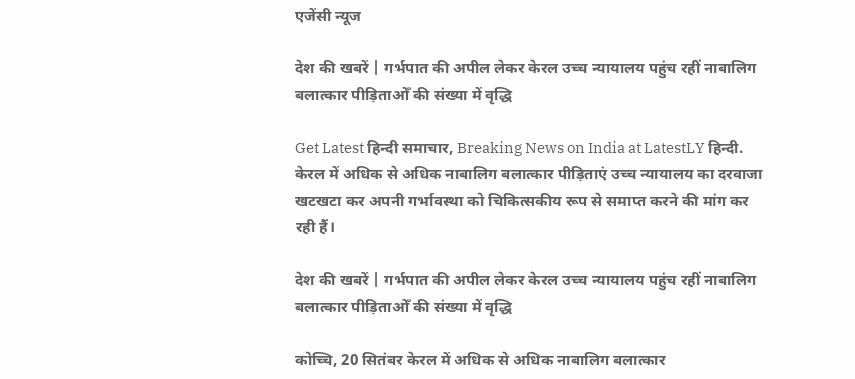एजेंसी न्यूज

देश की खबरें | गर्भपात की अपील लेकर केरल उच्च न्यायालय पहुंच रहीं नाबालिग बलात्कार पीड़िताओँ की संख्या में वृद्धि

Get Latest हिन्दी समाचार, Breaking News on India at LatestLY हिन्दी. केरल में अधिक से अधिक नाबालिग बलात्कार पीड़िताएं उच्च न्यायालय का दरवाजा खटखटा कर अपनी गर्भावस्था को चिकित्सकीय रूप से समाप्त करने की मांग कर रही हैं।

देश की खबरें | गर्भपात की अपील लेकर केरल उच्च न्यायालय पहुंच रहीं नाबालिग बलात्कार पीड़िताओँ की संख्या में वृद्धि

कोच्चि, 20 सितंबर केरल में अधिक से अधिक नाबालिग बलात्कार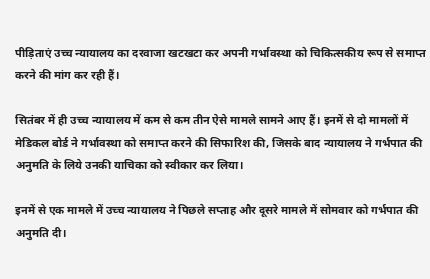पीड़िताएं उच्च न्यायालय का दरवाजा खटखटा कर अपनी गर्भावस्था को चिकित्सकीय रूप से समाप्त करने की मांग कर रही हैं।

सितंबर में ही उच्च न्यायालय में कम से कम तीन ऐसे मामले सामने आए हैं। इनमें से दो मामलों में मेडिकल बोर्ड ने गर्भावस्था को समाप्त करने की सिफारिश की, जिसके बाद न्यायालय ने गर्भपात की अनुमति के लिये उनकी याचिका को स्वीकार कर लिया।

इनमें से एक मामले में उच्च न्यायालय ने पिछले सप्ताह और दूसरे मामले में सोमवार को गर्भपात की अनुमति दी।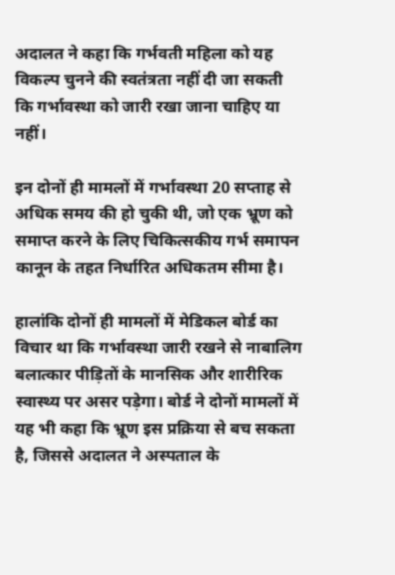अदालत ने कहा कि गर्भवती महिला को यह विकल्प चुनने की स्वतंत्रता नहीं दी जा सकती कि गर्भावस्था को जारी रखा जाना चाहिए या नहीं।

इन दोनों ही मामलों में गर्भावस्था 20 सप्ताह से अधिक समय की हो चुकी थी, जो एक भ्रूण को समाप्त करने के लिए चिकित्‍सकीय गर्भ समापन कानून के तहत निर्धारित अधिकतम सीमा है।

हालांकि दोनों ही मामलों में मेडिकल बोर्ड का विचार था कि गर्भावस्था जारी रखने से नाबालिग बलात्कार पीड़ितों के मानसिक और शारीरिक स्वास्थ्य पर असर पड़ेगा। बोर्ड ने दोनों मामलों में यह भी कहा कि भ्रूण इस प्रक्रिया से बच सकता है, जिससे अदालत ने अस्पताल के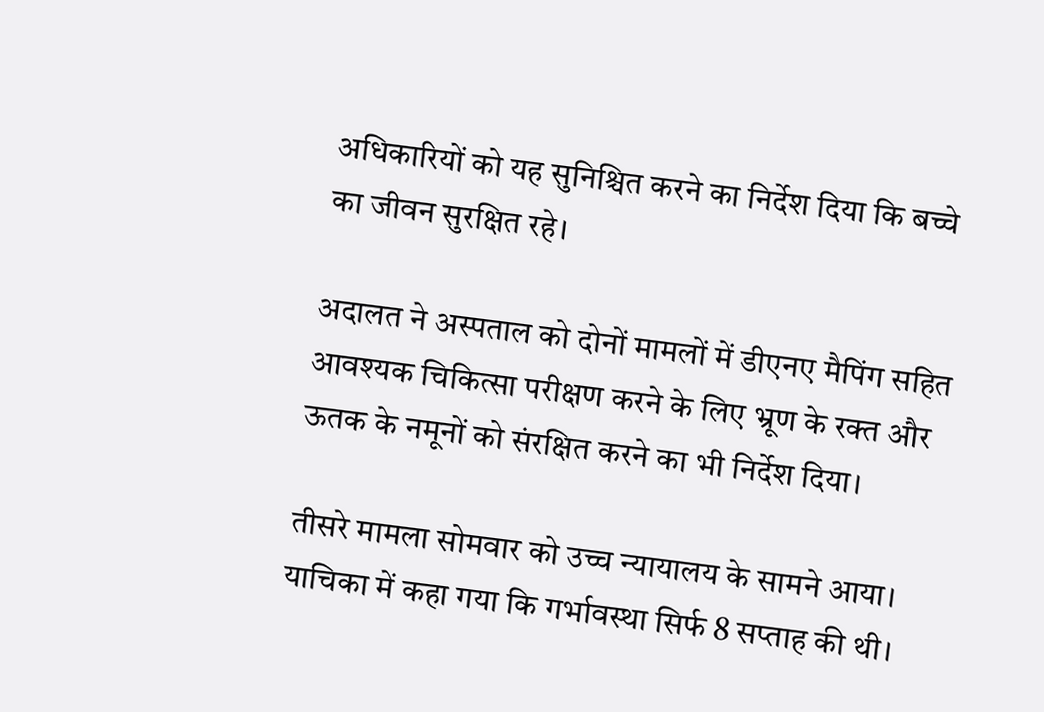अधिकारियों को यह सुनिश्चित करने का निर्देश दिया कि बच्चे का जीवन सुरक्षित रहे।

अदालत ने अस्पताल को दोनों मामलों में डीएनए मैपिंग सहित आवश्यक चिकित्सा परीक्षण करने के लिए भ्रूण के रक्त और ऊतक के नमूनों को संरक्षित करने का भी निर्देश दिया।

तीसरे मामला सोमवार को उच्च न्यायालय के सामने आया। याचिका में कहा गया कि गर्भावस्था सिर्फ 8 सप्ताह की थी।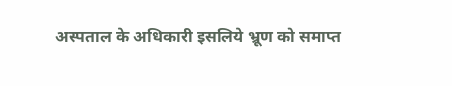अस्पताल के अधिकारी इसलिये भ्रूण को समाप्त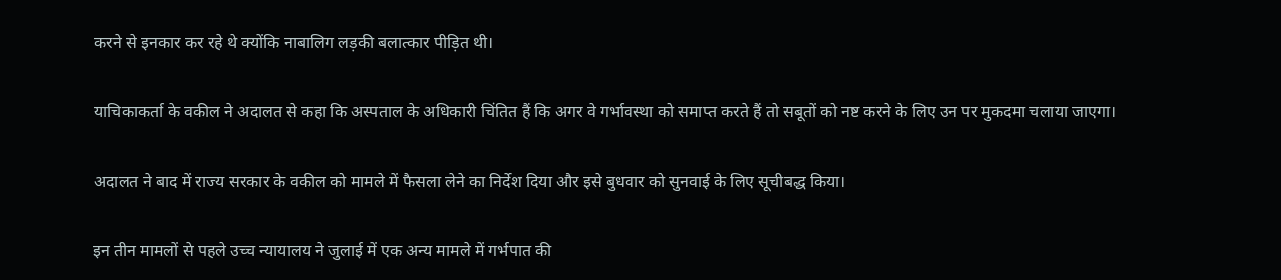करने से इनकार कर रहे थे क्योंकि नाबालिग लड़की बलात्कार पीड़ित थी।

याचिकाकर्ता के वकील ने अदालत से कहा कि अस्पताल के अधिकारी चिंतित हैं कि अगर वे गर्भावस्था को समाप्त करते हैं तो सबूतों को नष्ट करने के लिए उन पर मुकदमा चलाया जाएगा।

अदालत ने बाद में राज्य सरकार के वकील को मामले में फैसला लेने का निर्देश दिया और इसे बुधवार को सुनवाई के लिए सूचीबद्ध किया।

इन तीन मामलों से पहले उच्च न्यायालय ने जुलाई में एक अन्य मामले में गर्भपात की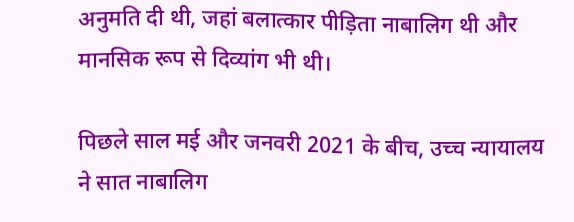अनुमति दी थी, जहां बलात्कार पीड़िता नाबालिग थी और मानसिक रूप से दिव्यांग भी थी।

पिछले साल मई और जनवरी 2021 के बीच, उच्च न्यायालय ने सात नाबालिग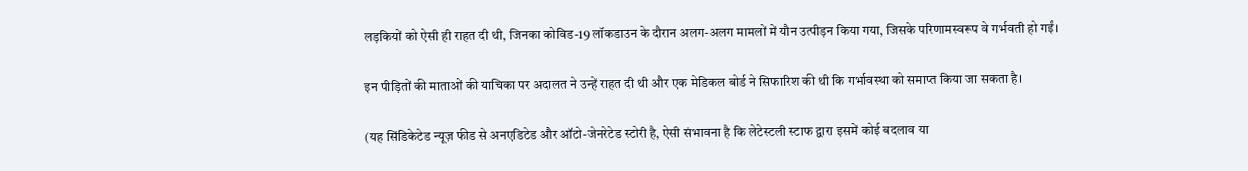लड़कियों को ऐसी ही राहत दी थी, जिनका कोविड-19 लॉकडाउन के दौरान अलग-अलग मामलों में यौन उत्पीड़न किया गया, जिसके परिणामस्वरूप वे गर्भवती हो गईं।

इन पीड़ितों की माताओं की याचिका पर अदालत ने उन्हें राहत दी थी और एक मेडिकल बोर्ड ने सिफारिश की थी कि गर्भावस्था को समाप्त किया जा सकता है।

(यह सिंडिकेटेड न्यूज़ फीड से अनएडिटेड और ऑटो-जेनरेटेड स्टोरी है, ऐसी संभावना है कि लेटेस्टली स्टाफ द्वारा इसमें कोई बदलाव या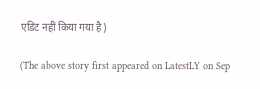एडिट नहीं किया गया है)

(The above story first appeared on LatestLY on Sep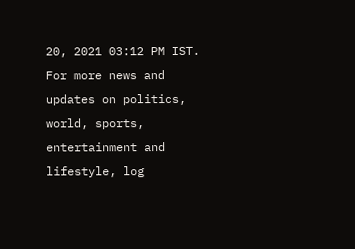20, 2021 03:12 PM IST. For more news and updates on politics, world, sports, entertainment and lifestyle, log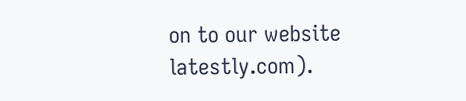on to our website latestly.com).